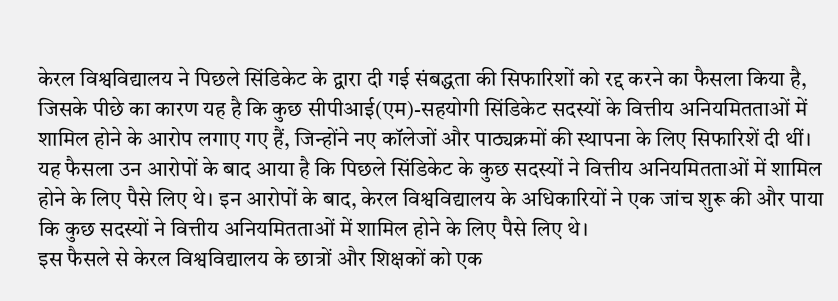केरल विश्वविद्यालय ने पिछले सिंडिकेट के द्वारा दी गई संबद्धता की सिफारिशों को रद्द करने का फैसला किया है, जिसके पीछे का कारण यह है कि कुछ सीपीआई(एम)-सहयोगी सिंडिकेट सदस्यों के वित्तीय अनियमितताओं में शामिल होने के आरोप लगाए गए हैं, जिन्होंने नए कॉलेजों और पाठ्यक्रमों की स्थापना के लिए सिफारिशें दी थीं।
यह फैसला उन आरोपों के बाद आया है कि पिछले सिंडिकेट के कुछ सदस्यों ने वित्तीय अनियमितताओं में शामिल होने के लिए पैसे लिए थे। इन आरोपों के बाद, केरल विश्वविद्यालय के अधिकारियों ने एक जांच शुरू की और पाया कि कुछ सदस्यों ने वित्तीय अनियमितताओं में शामिल होने के लिए पैसे लिए थे।
इस फैसले से केरल विश्वविद्यालय के छात्रों और शिक्षकों को एक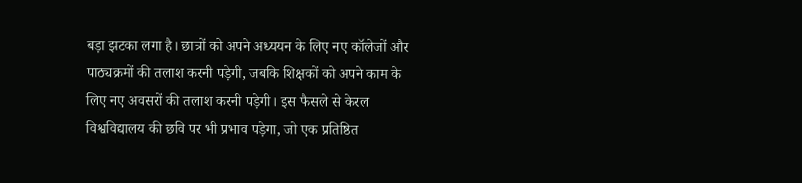बड़ा झटका लगा है। छात्रों को अपने अध्ययन के लिए नए कॉलेजों और पाठ्यक्रमों की तलाश करनी पड़ेगी, जबकि शिक्षकों को अपने काम के लिए नए अवसरों की तलाश करनी पड़ेगी। इस फैसले से केरल विश्वविद्यालय की छवि पर भी प्रभाव पड़ेगा, जो एक प्रतिष्ठित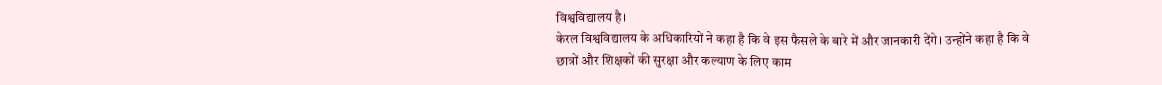विश्वविद्यालय है।
केरल विश्वविद्यालय के अधिकारियों ने कहा है कि वे इस फैसले के बारे में और जानकारी देंगे। उन्होंने कहा है कि वे छात्रों और शिक्षकों की सुरक्षा और कल्याण के लिए काम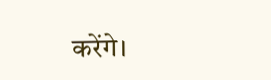करेंगे।